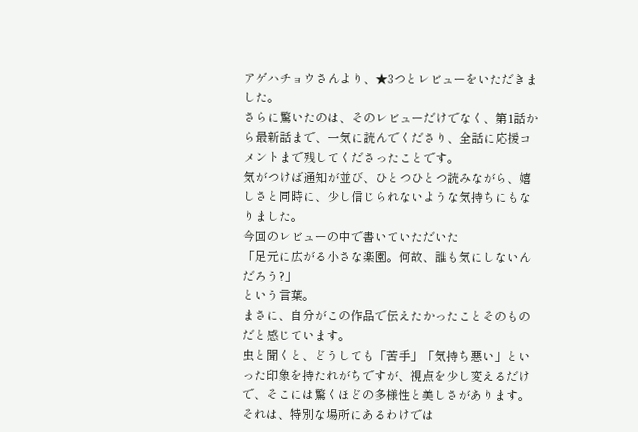アゲハチョウさんより、★3つとレビューをいただきました。
さらに驚いたのは、そのレビューだけでなく、第1話から最新話まで、一気に読んでくださり、全話に応援コメントまで残してくださったことです。
気がつけば通知が並び、ひとつひとつ読みながら、嬉しさと同時に、少し信じられないような気持ちにもなりました。
今回のレビューの中で書いていただいた
「足元に広がる小さな楽園。何故、誰も気にしないんだろう?」
という言葉。
まさに、自分がこの作品で伝えたかったことそのものだと感じています。
虫と聞くと、どうしても「苦手」「気持ち悪い」といった印象を持たれがちですが、視点を少し変えるだけで、そこには驚くほどの多様性と美しさがあります。
それは、特別な場所にあるわけでは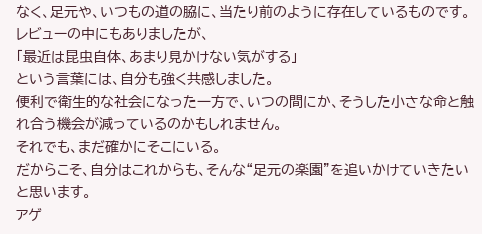なく、足元や、いつもの道の脇に、当たり前のように存在しているものです。
レビューの中にもありましたが、
「最近は昆虫自体、あまり見かけない気がする」
という言葉には、自分も強く共感しました。
便利で衛生的な社会になった一方で、いつの間にか、そうした小さな命と触れ合う機会が減っているのかもしれません。
それでも、まだ確かにそこにいる。
だからこそ、自分はこれからも、そんな“足元の楽園”を追いかけていきたいと思います。
アゲ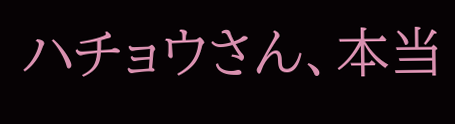ハチョウさん、本当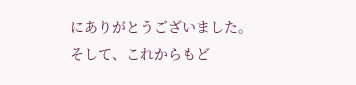にありがとうございました。
そして、これからもど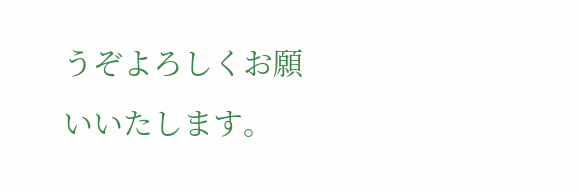うぞよろしくお願いいたします。